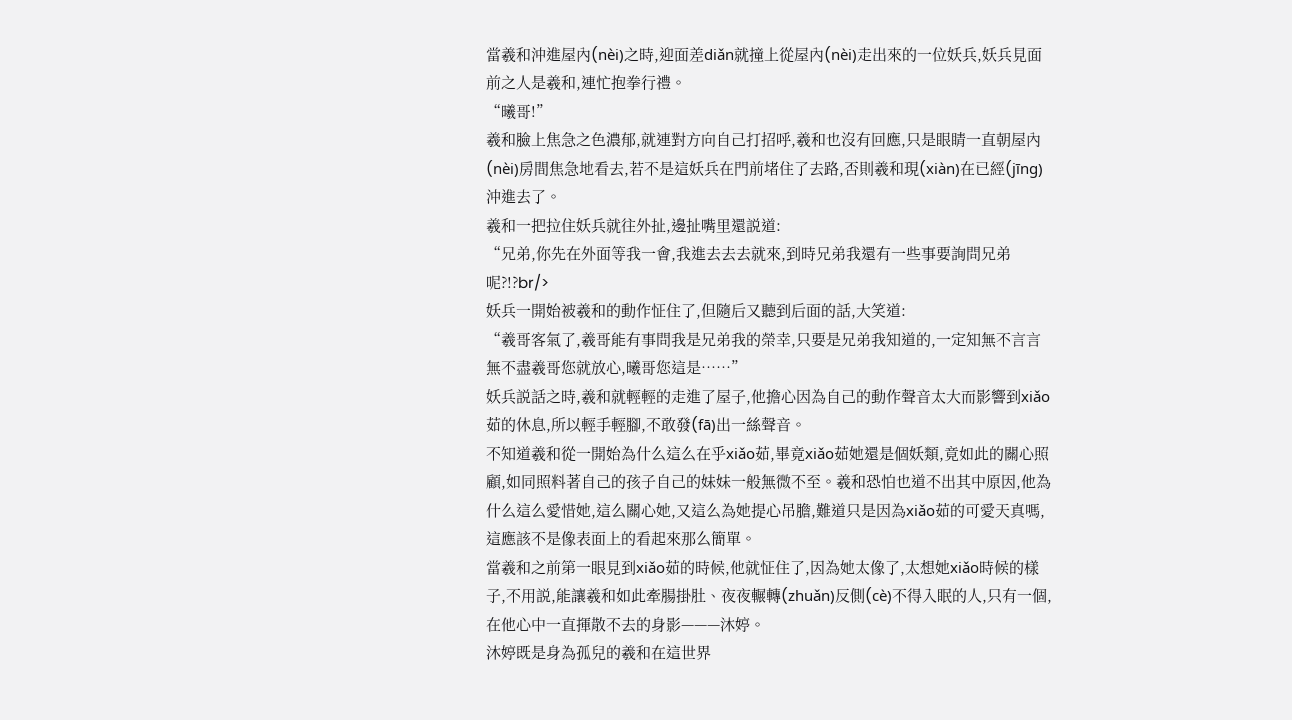當羲和沖進屋內(nèi)之時,迎面差diǎn就撞上從屋內(nèi)走出來的一位妖兵,妖兵見面前之人是羲和,連忙抱拳行禮。
“曦哥!”
羲和臉上焦急之色濃郁,就連對方向自己打招呼,羲和也沒有回應,只是眼睛一直朝屋內(nèi)房間焦急地看去,若不是這妖兵在門前堵住了去路,否則羲和現(xiàn)在已經(jīng)沖進去了。
羲和一把拉住妖兵就往外扯,邊扯嘴里還説道:
“兄弟,你先在外面等我一會,我進去去去就來,到時兄弟我還有一些事要詢問兄弟呢?!?br/>
妖兵一開始被羲和的動作怔住了,但隨后又聽到后面的話,大笑道:
“羲哥客氣了,羲哥能有事問我是兄弟我的榮幸,只要是兄弟我知道的,一定知無不言言無不盡羲哥您就放心,曦哥您這是……”
妖兵説話之時,羲和就輕輕的走進了屋子,他擔心因為自己的動作聲音太大而影響到xiǎo茹的休息,所以輕手輕腳,不敢發(fā)出一絲聲音。
不知道羲和從一開始為什么這么在乎xiǎo茹,畢竟xiǎo茹她還是個妖類,竟如此的關心照顧,如同照料著自己的孩子自己的妹妹一般無微不至。羲和恐怕也道不出其中原因,他為什么這么愛惜她,這么關心她,又這么為她提心吊膽,難道只是因為xiǎo茹的可愛天真嗎,這應該不是像表面上的看起來那么簡單。
當羲和之前第一眼見到xiǎo茹的時候,他就怔住了,因為她太像了,太想她xiǎo時候的樣子,不用説,能讓羲和如此牽腸掛肚、夜夜輾轉(zhuǎn)反側(cè)不得入眠的人,只有一個,在他心中一直揮散不去的身影———沐婷。
沐婷既是身為孤兒的羲和在這世界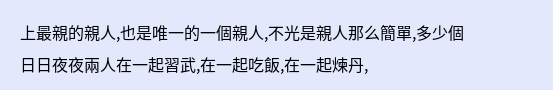上最親的親人,也是唯一的一個親人,不光是親人那么簡單,多少個日日夜夜兩人在一起習武,在一起吃飯,在一起煉丹,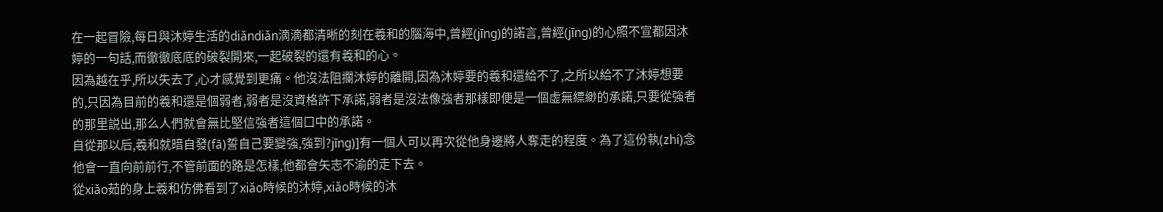在一起冒險,每日與沐婷生活的diǎndiǎn滴滴都清晰的刻在羲和的腦海中,曾經(jīng)的諾言,曾經(jīng)的心照不宣都因沐婷的一句話,而徹徹底底的破裂開來,一起破裂的還有羲和的心。
因為越在乎,所以失去了,心才感覺到更痛。他沒法阻攔沐婷的離開,因為沐婷要的羲和還給不了,之所以給不了沐婷想要的,只因為目前的羲和還是個弱者,弱者是沒資格許下承諾,弱者是沒法像強者那樣即便是一個虛無縹緲的承諾,只要從強者的那里説出,那么人們就會無比堅信強者這個口中的承諾。
自從那以后,羲和就暗自發(fā)誓自己要變強,強到?jīng)]有一個人可以再次從他身邊將人奪走的程度。為了這份執(zhí)念他會一直向前前行,不管前面的路是怎樣,他都會矢志不渝的走下去。
從xiǎo茹的身上羲和仿佛看到了xiǎo時候的沐婷,xiǎo時候的沐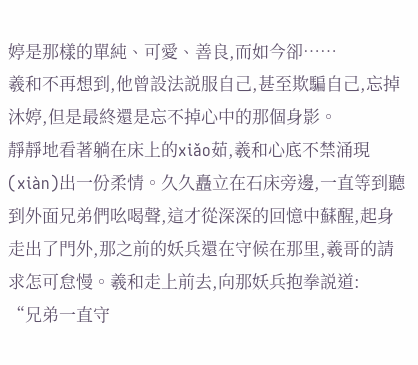婷是那樣的單純、可愛、善良,而如今卻……
羲和不再想到,他曾設法説服自己,甚至欺騙自己,忘掉沐婷,但是最終還是忘不掉心中的那個身影。
靜靜地看著躺在床上的xiǎo茹,羲和心底不禁涌現(xiàn)出一份柔情。久久矗立在石床旁邊,一直等到聽到外面兄弟們吆喝聲,這才從深深的回憶中蘇醒,起身走出了門外,那之前的妖兵還在守候在那里,羲哥的請求怎可怠慢。羲和走上前去,向那妖兵抱拳説道:
“兄弟一直守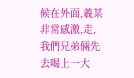候在外面,羲某非常感激,走,我們兄弟倆先去喝上一大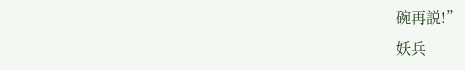碗再説!”
妖兵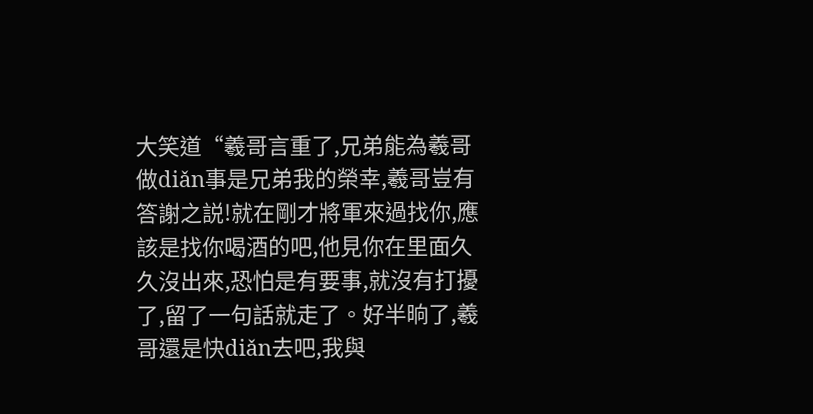大笑道“羲哥言重了,兄弟能為羲哥做diǎn事是兄弟我的榮幸,羲哥豈有答謝之説!就在剛才將軍來過找你,應該是找你喝酒的吧,他見你在里面久久沒出來,恐怕是有要事,就沒有打擾了,留了一句話就走了。好半晌了,羲哥還是快diǎn去吧,我與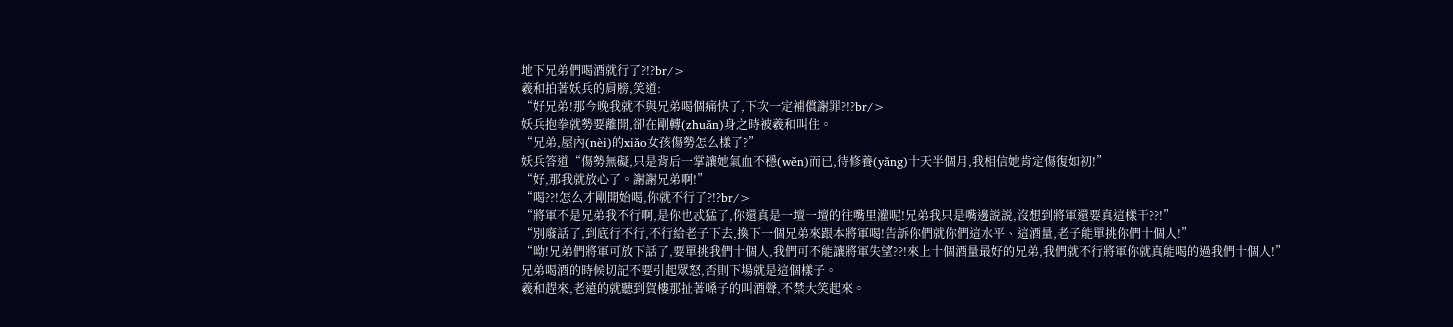地下兄弟們喝酒就行了?!?br/>
羲和拍著妖兵的肩膀,笑道:
“好兄弟!那今晚我就不與兄弟喝個痛快了,下次一定補償謝罪?!?br/>
妖兵抱拳就勢要離開,卻在剛轉(zhuǎn)身之時被羲和叫住。
“兄弟,屋內(nèi)的xiǎo女孩傷勢怎么樣了?”
妖兵答道“傷勢無礙,只是背后一掌讓她氣血不穩(wěn)而已,待修養(yǎng)十天半個月,我相信她肯定傷復如初!”
“好,那我就放心了。謝謝兄弟啊!”
“喝??!怎么才剛開始喝,你就不行了?!?br/>
“將軍不是兄弟我不行啊,是你也忒猛了,你還真是一壇一壇的往嘴里灌呢!兄弟我只是嘴邊説説,沒想到將軍還要真這樣干??!”
“別廢話了,到底行不行,不行給老子下去,換下一個兄弟來跟本將軍喝!告訴你們就你們這水平、這酒量,老子能單挑你們十個人!”
“呦!兄弟們將軍可放下話了,要單挑我們十個人,我們可不能讓將軍失望??!來上十個酒量最好的兄弟,我們就不行將軍你就真能喝的過我們十個人!”
兄弟喝酒的時候切記不要引起眾怒,否則下場就是這個樣子。
羲和趕來,老遠的就聽到賀樓那扯著嗓子的叫酒聲,不禁大笑起來。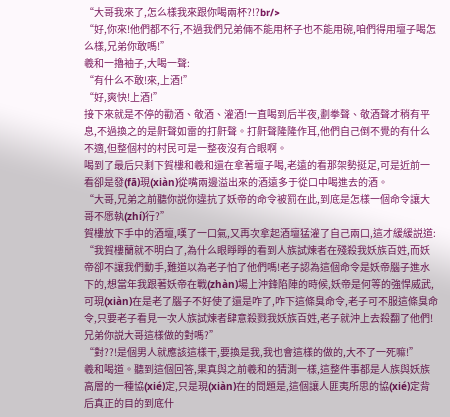“大哥我來了,怎么樣我來跟你喝兩杯?!?br/>
“好,你來!他們都不行,不過我們兄弟倆不能用杯子也不能用碗,咱們得用壇子喝怎么樣,兄弟你敢嗎!”
羲和一擼袖子,大喝一聲:
“有什么不敢!來,上酒!”
“好,爽快!上酒!”
接下來就是不停的勸酒、敬酒、灌酒!一直喝到后半夜,劃拳聲、敬酒聲才稍有平息,不過換之的是鼾聲如雷的打鼾聲。打鼾聲隆隆作耳,他們自己倒不覺的有什么不適,但整個村的村民可是一整夜沒有合眼啊。
喝到了最后只剩下賀樓和羲和還在拿著壇子喝,老遠的看那架勢挺足,可是近前一看卻是發(fā)現(xiàn)從嘴兩邊溢出來的酒遠多于從口中喝進去的酒。
“大哥,兄弟之前聽你説你違抗了妖帝的命令被罰在此,到底是怎樣一個命令讓大哥不愿執(zhí)行?”
賀樓放下手中的酒壇,嘆了一口氣,又再次拿起酒壇猛灌了自己兩口,這才緩緩説道:
“我賀樓蘭就不明白了,為什么眼睜睜的看到人族試煉者在殘殺我妖族百姓,而妖帝卻不讓我們動手,難道以為老子怕了他們嗎!老子認為這個命令是妖帝腦子進水下的,想當年我跟著妖帝在戰(zhàn)場上沖鋒陷陣的時候,妖帝是何等的強悍威武,可現(xiàn)在是老了腦子不好使了還是咋了,咋下這條臭命令,老子可不服這條臭命令,只要老子看見一次人族試煉者肆意殺戮我妖族百姓,老子就沖上去殺翻了他們!
兄弟你説大哥這樣做的對嗎?”
“對??!是個男人就應該這樣干,要換是我,我也會這樣的做的,大不了一死嘛!”
羲和喝道。聽到這個回答,果真與之前羲和的猜測一樣,這整件事都是人族與妖族高層的一種協(xié)定,只是現(xiàn)在的問題是,這個讓人匪夷所思的協(xié)定背后真正的目的到底什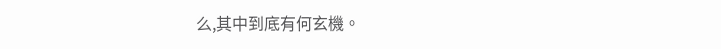么,其中到底有何玄機。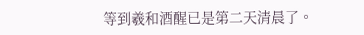等到羲和酒醒已是第二天清晨了。